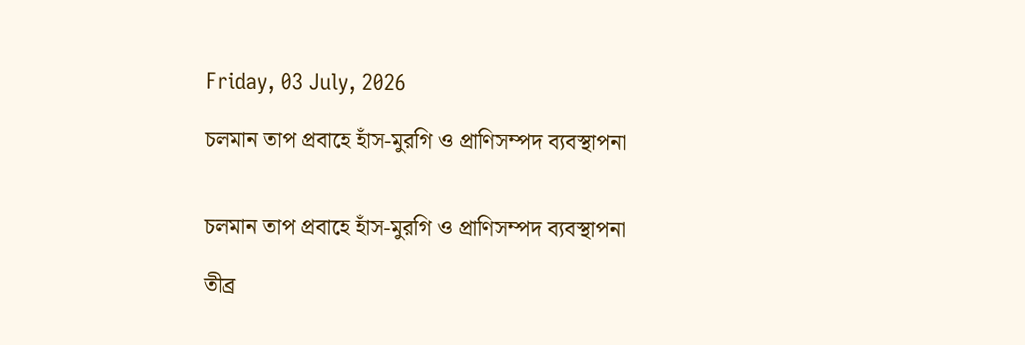Friday, 03 July, 2026

চলমান তাপ প্রবাহে হাঁস-মুরগি ও প্রাণিসম্পদ ব্যবস্থাপনা


চলমান তাপ প্রবাহে হাঁস-মুরগি ও প্রাণিসম্পদ ব্যবস্থাপনা

তীব্র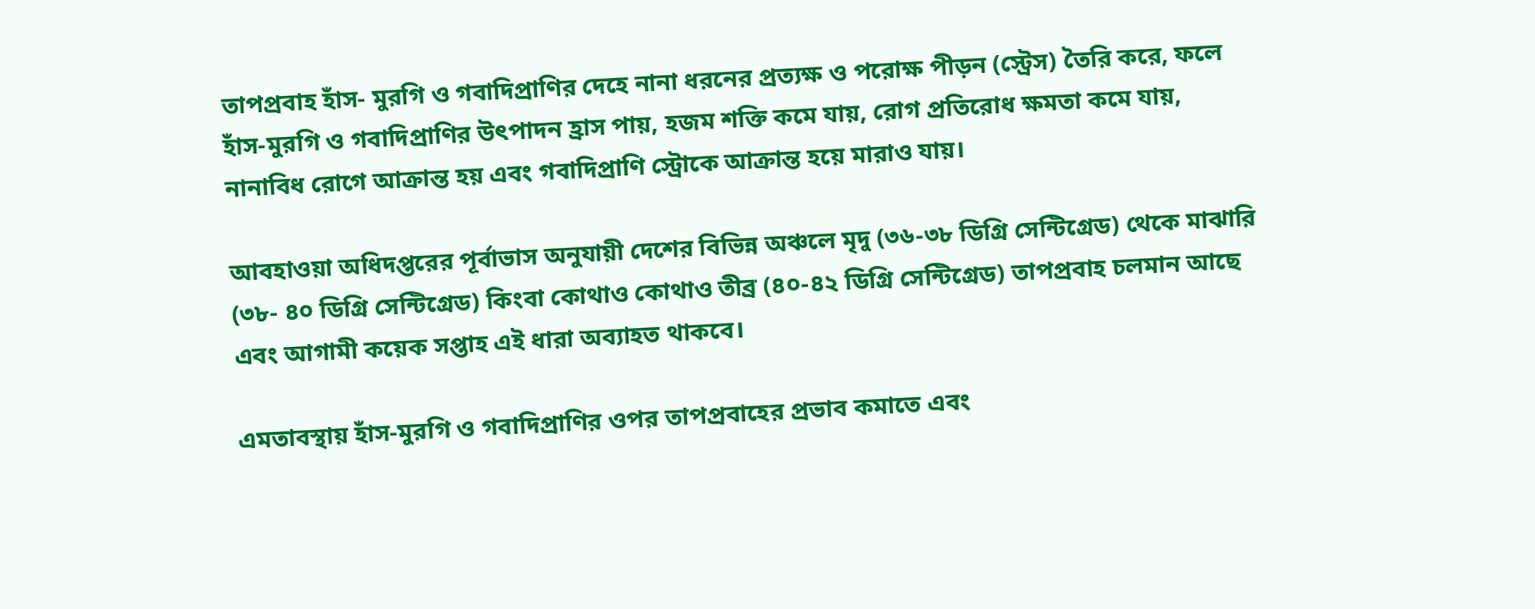তাপপ্রবাহ হাঁস- মুরগি ও গবাদিপ্রাণির দেহে নানা ধরনের প্রত্যক্ষ ও পরোক্ষ পীড়ন (স্ট্রেস) তৈরি করে, ফলে হাঁস-মুরগি ও গবাদিপ্রাণির উৎপাদন হ্রাস পায়, হজম শক্তি কমে যায়, রোগ প্রতিরোধ ক্ষমতা কমে যায়, নানাবিধ রোগে আক্রান্ত হয় এবং গবাদিপ্রাণি স্ট্রোকে আক্রান্ত হয়ে মারাও যায়।

আবহাওয়া অধিদপ্তরের পূর্বাভাস অনুযায়ী দেশের বিভিন্ন অঞ্চলে মৃদু (৩৬-৩৮ ডিগ্রি সেন্টিগ্রেড) থেকে মাঝারি (৩৮- ৪০ ডিগ্রি সেন্টিগ্রেড) কিংবা কোথাও কোথাও তীব্র (৪০-৪২ ডিগ্রি সেন্টিগ্রেড) তাপপ্রবাহ চলমান আছে এবং আগামী কয়েক সপ্তাহ এই ধারা অব্যাহত থাকবে।

এমতাবস্থায় হাঁস-মুরগি ও গবাদিপ্রাণির ওপর তাপপ্রবাহের প্রভাব কমাতে এবং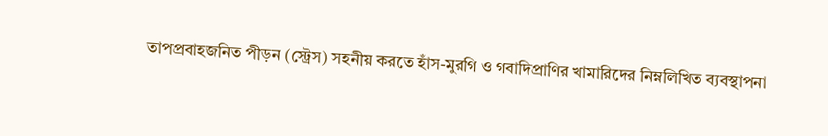তাপপ্রবাহজনিত পীড়ন (স্ট্রেস) সহনীয় করতে হাঁস-মুরগি ও গবাদিপ্রাণির খামারিদের নিম্নলিখিত ব্যবস্থাপনা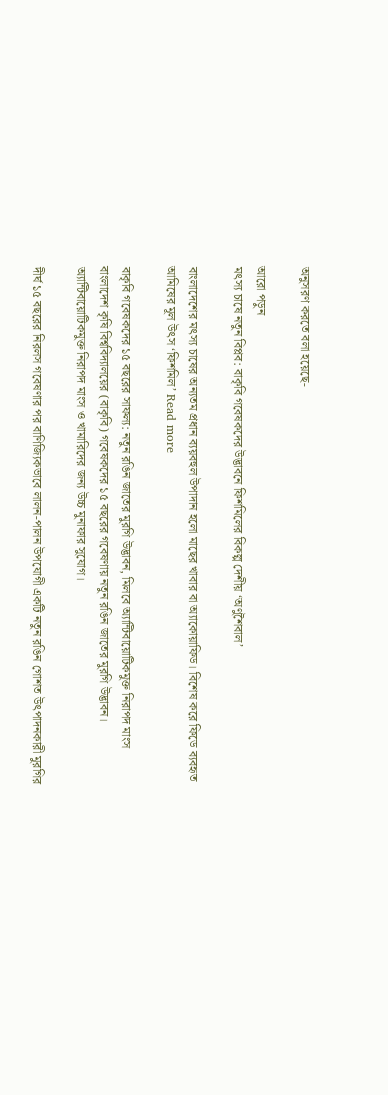অনুসরণ করতে বলা হয়েছে-

আরো পড়ুন
মৎস্য চাষে নতুন বিপ্লব: বাকৃবি গবেষকদের উদ্ভাবনে ফিশমিলের বিকল্প দেশীয় ‘অণুশৈবাল’

বাংলাদেশের মৎস্য চাষের অন্যতম প্রধান ব্যয়বহুল উপাদান হলো মাছের খাবার বা অ্যাকোয়াফিড। বিশেষ করে ফিডে ব্যবহৃত আমিষের মূল উৎস ‘ফিশমিল’ Read more

বাকৃবি গবেষকদের ১৫ বছরের সাফল্য: নতুন রঙিন জাতের মুরগি উদ্ভাবন, মিলবে অ্যান্টিবায়োটিকমুক্ত নিরাপদ মাংস
বাংলাদেশ কৃষি বিশ্ববিদ্যালয়ের (বাকৃবি) গবেষকদের ১৫ বছরের গবেষণায় নতুন রঙিন জাতের মুরগি উদ্ভাবন। অ্যান্টিবায়োটিকমুক্ত নিরাপদ মাংস ও খামারিদের জন্য উচ্চ মুনাফার সুযোগ।

দীর্ঘ ১৫ বছরের নিরলস গবেষণার পর বাণিজ্যিকভাবে লালন-পালন উপযোগী একটি নতুন রঙিন গোশত উৎপাদনকারী মুরগির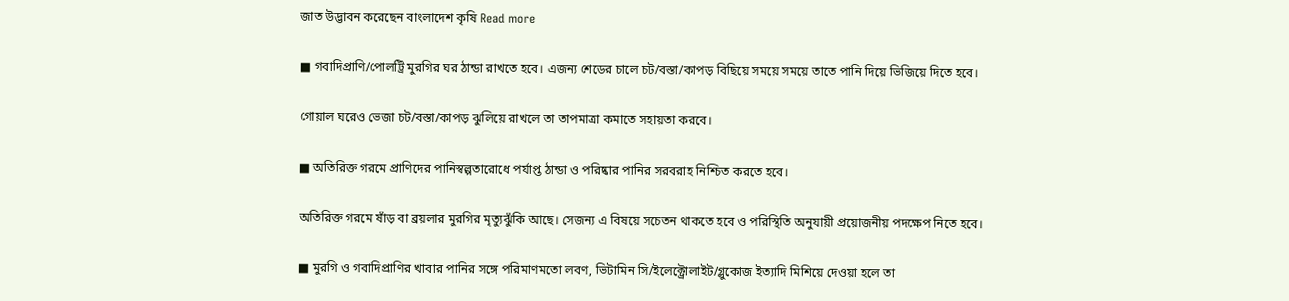জাত উদ্ভাবন করেছেন বাংলাদেশ কৃষি Read more

■ গবাদিপ্রাণি/পোলট্রি মুরগির ঘর ঠান্ডা রাখতে হবে। এজন্য শেডের চালে চট/বস্তা/কাপড় বিছিয়ে সময়ে সময়ে তাতে পানি দিয়ে ভিজিয়ে দিতে হবে।

গোয়াল ঘরেও ভেজা চট/বস্তা/কাপড় ঝুলিয়ে রাখলে তা তাপমাত্রা কমাতে সহায়তা করবে।

■ অতিরিক্ত গরমে প্রাণিদের পানিস্বল্পতারোধে পর্যাপ্ত ঠান্ডা ও পরিষ্কার পানির সরবরাহ নিশ্চিত করতে হবে।

অতিরিক্ত গরমে ষাঁড় বা ব্রয়লার মুরগির মৃত্যুঝুঁকি আছে। সেজন্য এ বিষয়ে সচেতন থাকতে হবে ও পরিস্থিতি অনুযায়ী প্রয়োজনীয় পদক্ষেপ নিতে হবে।

■ মুরগি ও গবাদিপ্রাণির খাবার পানির সঙ্গে পরিমাণমতো লবণ, ভিটামিন সি/ইলেক্ট্রোলাইট/গ্লুকোজ ইত্যাদি মিশিয়ে দেওয়া হলে তা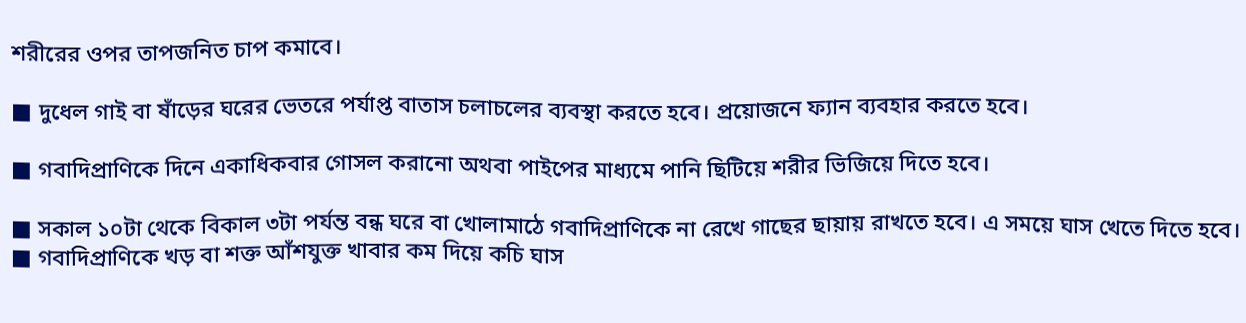শরীরের ওপর তাপজনিত চাপ কমাবে।

■ দুধেল গাই বা ষাঁড়ের ঘরের ভেতরে পর্যাপ্ত বাতাস চলাচলের ব্যবস্থা করতে হবে। প্রয়োজনে ফ্যান ব্যবহার করতে হবে।

■ গবাদিপ্রাণিকে দিনে একাধিকবার গোসল করানো অথবা পাইপের মাধ্যমে পানি ছিটিয়ে শরীর ভিজিয়ে দিতে হবে।

■ সকাল ১০টা থেকে বিকাল ৩টা পর্যন্ত বন্ধ ঘরে বা খোলামাঠে গবাদিপ্রাণিকে না রেখে গাছের ছায়ায় রাখতে হবে। এ সময়ে ঘাস খেতে দিতে হবে।
■ গবাদিপ্রাণিকে খড় বা শক্ত আঁশযুক্ত খাবার কম দিয়ে কচি ঘাস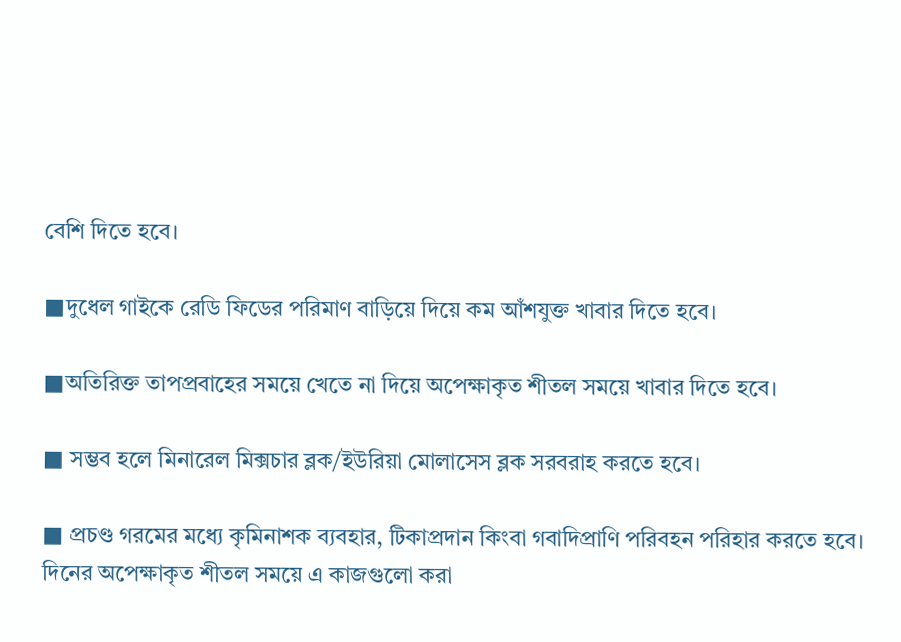বেশি দিতে হবে।

■দুধেল গাইকে রেডি ফিডের পরিমাণ বাড়িয়ে দিয়ে কম আঁশযুক্ত খাবার দিতে হবে।

■অতিরিক্ত তাপপ্রবাহের সময়ে খেতে না দিয়ে অপেক্ষাকৃত শীতল সময়ে খাবার দিতে হবে।

■ সম্ভব হলে মিনারেল মিক্সচার ব্লক/ইউরিয়া মোলাসেস ব্লক সরবরাহ করতে হবে।

■ প্রচণ্ড গরমের মধ্যে কৃমিনাশক ব্যবহার, টিকাপ্রদান কিংবা গবাদিপ্রাণি পরিবহন পরিহার করতে হবে। দিনের অপেক্ষাকৃত শীতল সময়ে এ কাজগুলো করা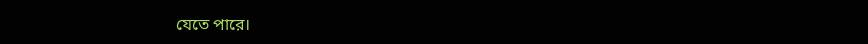যেতে পারে।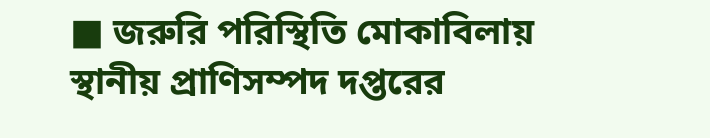■ জরুরি পরিস্থিতি মোকাবিলায় স্থানীয় প্রাণিসম্পদ দপ্তরের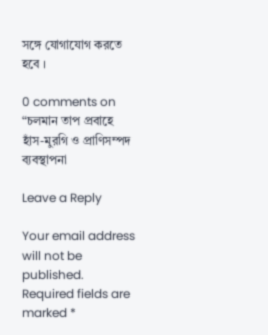সঙ্গে যোগাযোগ করতে হবে ।

0 comments on “চলমান তাপ প্রবাহে হাঁস-মুরগি ও প্রাণিসম্পদ ব্যবস্থাপনা

Leave a Reply

Your email address will not be published. Required fields are marked *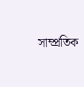সাম্প্রতিক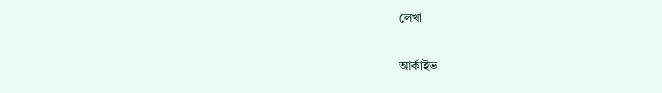লেখা

আর্কাইভ